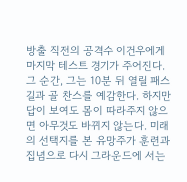방출 직전의 공격수 이건우에게 마지막 테스트 경기가 주어진다. 그 순간, 그는 10분 뒤 열릴 패스 길과 골 찬스를 예감한다. 하지만 답이 보여도 몸이 따라주지 않으면 아무것도 바뀌지 않는다. 미래의 선택지를 본 유망주가 훈련과 집념으로 다시 그라운드에 서는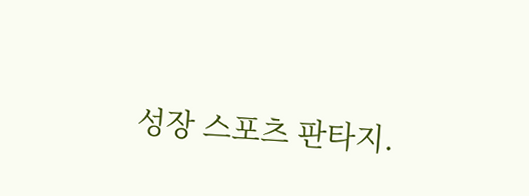성장 스포츠 판타지.